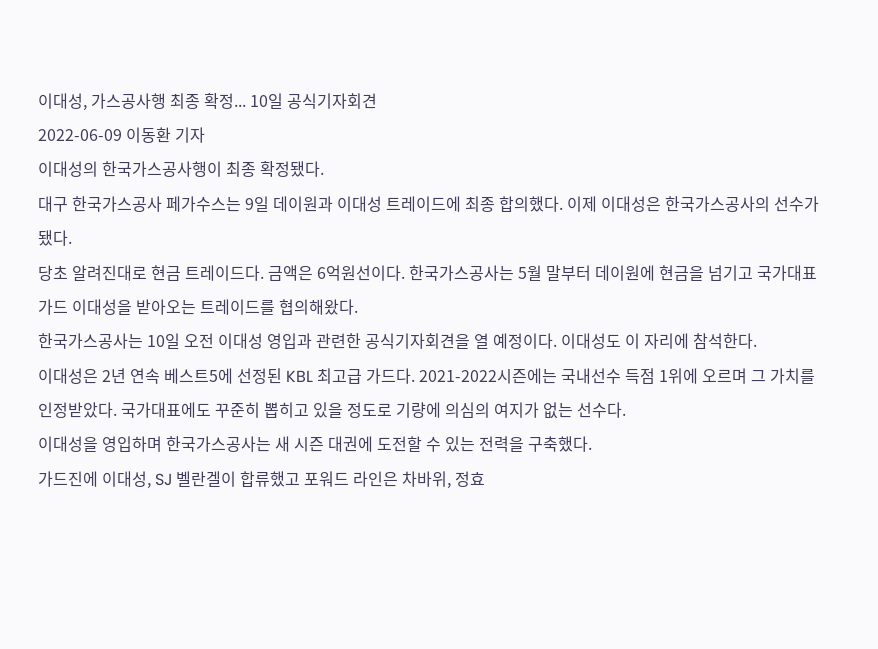이대성, 가스공사행 최종 확정... 10일 공식기자회견
2022-06-09 이동환 기자
이대성의 한국가스공사행이 최종 확정됐다.
대구 한국가스공사 페가수스는 9일 데이원과 이대성 트레이드에 최종 합의했다. 이제 이대성은 한국가스공사의 선수가 됐다.
당초 알려진대로 현금 트레이드다. 금액은 6억원선이다. 한국가스공사는 5월 말부터 데이원에 현금을 넘기고 국가대표 가드 이대성을 받아오는 트레이드를 협의해왔다.
한국가스공사는 10일 오전 이대성 영입과 관련한 공식기자회견을 열 예정이다. 이대성도 이 자리에 참석한다.
이대성은 2년 연속 베스트5에 선정된 KBL 최고급 가드다. 2021-2022시즌에는 국내선수 득점 1위에 오르며 그 가치를 인정받았다. 국가대표에도 꾸준히 뽑히고 있을 정도로 기량에 의심의 여지가 없는 선수다.
이대성을 영입하며 한국가스공사는 새 시즌 대권에 도전할 수 있는 전력을 구축했다.
가드진에 이대성, SJ 벨란겔이 합류했고 포워드 라인은 차바위, 정효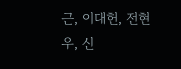근, 이대헌, 전현우, 신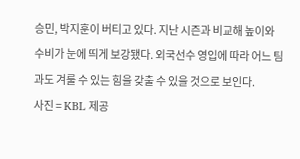승민, 박지훈이 버티고 있다. 지난 시즌과 비교해 높이와 수비가 눈에 띄게 보강됐다. 외국선수 영입에 따라 어느 팀과도 겨룰 수 있는 힘을 갖출 수 있을 것으로 보인다.
사진 = KBL 제공